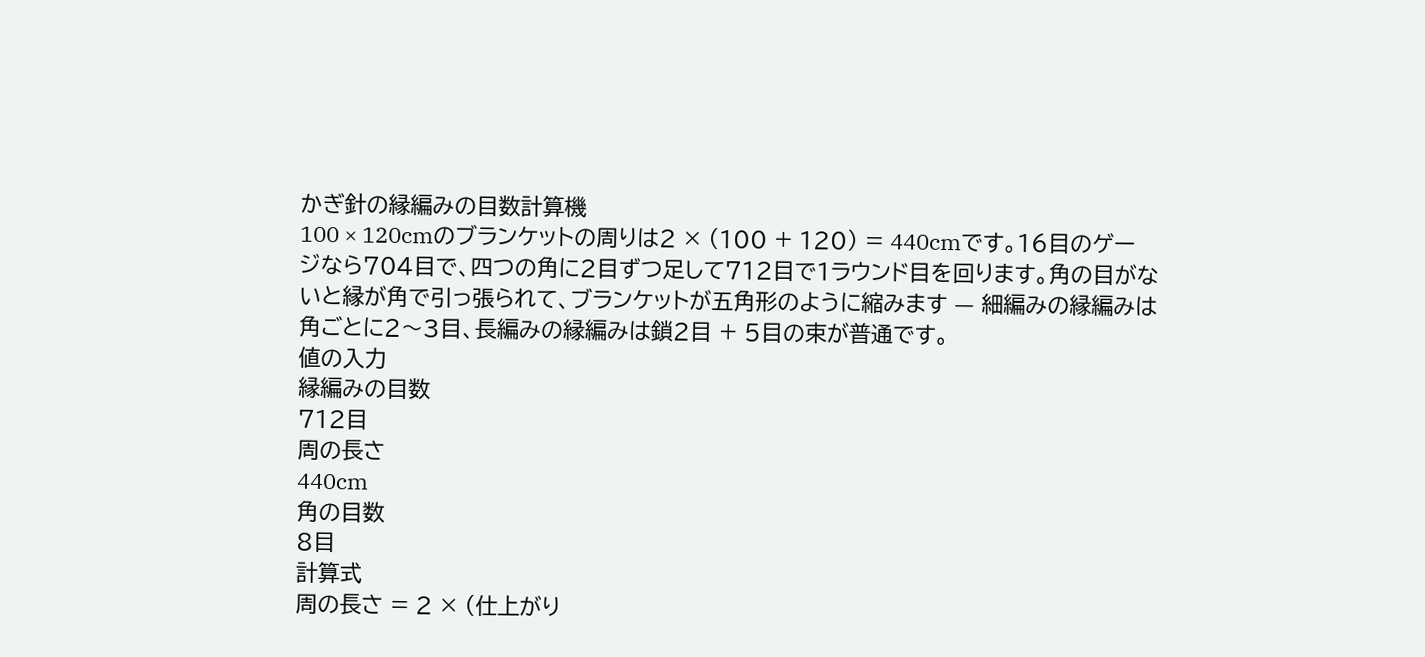かぎ針の縁編みの目数計算機
100 × 120cmのブランケットの周りは2 × (100 + 120) = 440cmです。16目のゲージなら704目で、四つの角に2目ずつ足して712目で1ラウンド目を回ります。角の目がないと縁が角で引っ張られて、ブランケットが五角形のように縮みます — 細編みの縁編みは角ごとに2〜3目、長編みの縁編みは鎖2目 + 5目の束が普通です。
値の入力
縁編みの目数
712目
周の長さ
440cm
角の目数
8目
計算式
周の長さ = 2 × (仕上がり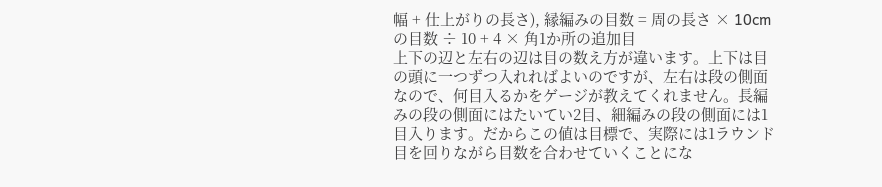幅 + 仕上がりの長さ), 縁編みの目数 = 周の長さ × 10cmの目数 ÷ 10 + 4 × 角1か所の追加目
上下の辺と左右の辺は目の数え方が違います。上下は目の頭に一つずつ入れればよいのですが、左右は段の側面なので、何目入るかをゲージが教えてくれません。長編みの段の側面にはたいてい2目、細編みの段の側面には1目入ります。だからこの値は目標で、実際には1ラウンド目を回りながら目数を合わせていくことにな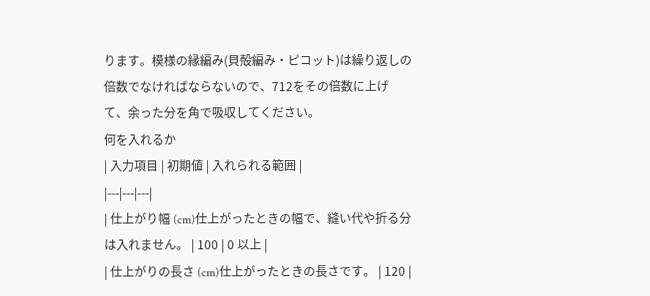ります。模様の縁編み(貝殻編み・ピコット)は繰り返しの倍数でなければならないので、712をその倍数に上げて、余った分を角で吸収してください。
何を入れるか
| 入力項目 | 初期値 | 入れられる範囲 |
|---|---|---|
| 仕上がり幅 (cm)仕上がったときの幅で、縫い代や折る分は入れません。 | 100 | 0 以上 |
| 仕上がりの長さ (cm)仕上がったときの長さです。 | 120 |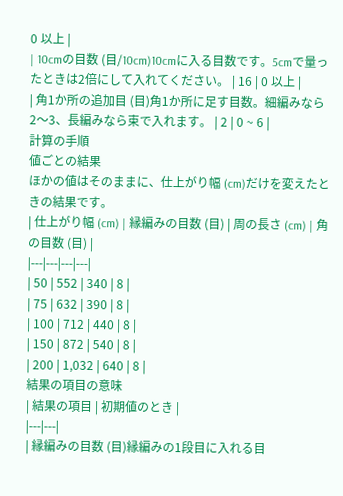0 以上 |
| 10cmの目数 (目/10cm)10cmに入る目数です。5cmで量ったときは2倍にして入れてください。 | 16 | 0 以上 |
| 角1か所の追加目 (目)角1か所に足す目数。細編みなら2〜3、長編みなら束で入れます。 | 2 | 0 ~ 6 |
計算の手順
値ごとの結果
ほかの値はそのままに、仕上がり幅 (cm)だけを変えたときの結果です。
| 仕上がり幅 (cm) | 縁編みの目数 (目) | 周の長さ (cm) | 角の目数 (目) |
|---|---|---|---|
| 50 | 552 | 340 | 8 |
| 75 | 632 | 390 | 8 |
| 100 | 712 | 440 | 8 |
| 150 | 872 | 540 | 8 |
| 200 | 1,032 | 640 | 8 |
結果の項目の意味
| 結果の項目 | 初期値のとき |
|---|---|
| 縁編みの目数 (目)縁編みの1段目に入れる目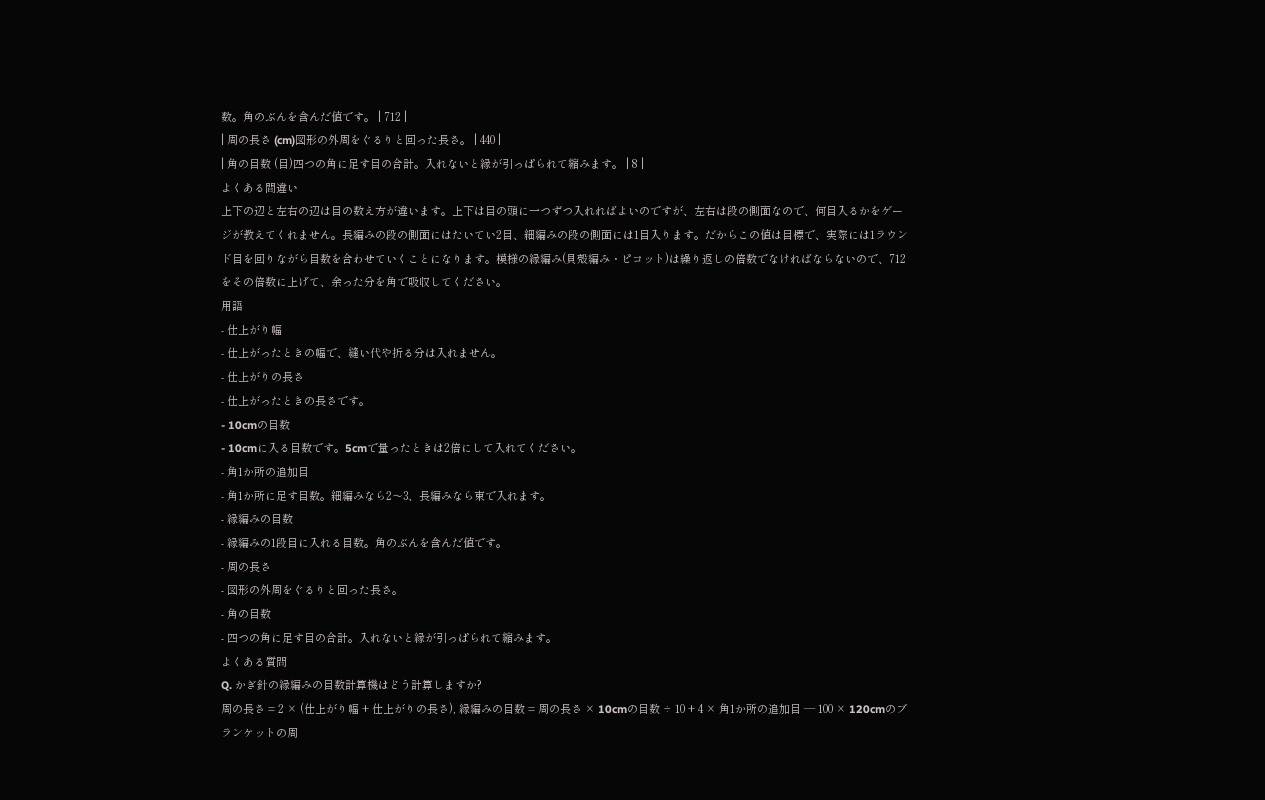数。角のぶんを含んだ値です。 | 712 |
| 周の長さ (cm)図形の外周をぐるりと回った長さ。 | 440 |
| 角の目数 (目)四つの角に足す目の合計。入れないと縁が引っぱられて縮みます。 | 8 |
よくある間違い
上下の辺と左右の辺は目の数え方が違います。上下は目の頭に一つずつ入れればよいのですが、左右は段の側面なので、何目入るかをゲージが教えてくれません。長編みの段の側面にはたいてい2目、細編みの段の側面には1目入ります。だからこの値は目標で、実際には1ラウンド目を回りながら目数を合わせていくことになります。模様の縁編み(貝殻編み・ピコット)は繰り返しの倍数でなければならないので、712をその倍数に上げて、余った分を角で吸収してください。
用語
- 仕上がり幅
- 仕上がったときの幅で、縫い代や折る分は入れません。
- 仕上がりの長さ
- 仕上がったときの長さです。
- 10cmの目数
- 10cmに入る目数です。5cmで量ったときは2倍にして入れてください。
- 角1か所の追加目
- 角1か所に足す目数。細編みなら2〜3、長編みなら束で入れます。
- 縁編みの目数
- 縁編みの1段目に入れる目数。角のぶんを含んだ値です。
- 周の長さ
- 図形の外周をぐるりと回った長さ。
- 角の目数
- 四つの角に足す目の合計。入れないと縁が引っぱられて縮みます。
よくある質問
Q. かぎ針の縁編みの目数計算機はどう計算しますか?
周の長さ = 2 × (仕上がり幅 + 仕上がりの長さ), 縁編みの目数 = 周の長さ × 10cmの目数 ÷ 10 + 4 × 角1か所の追加目 — 100 × 120cmのブランケットの周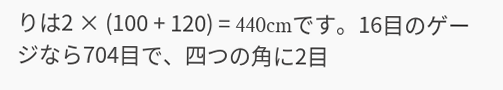りは2 × (100 + 120) = 440cmです。16目のゲージなら704目で、四つの角に2目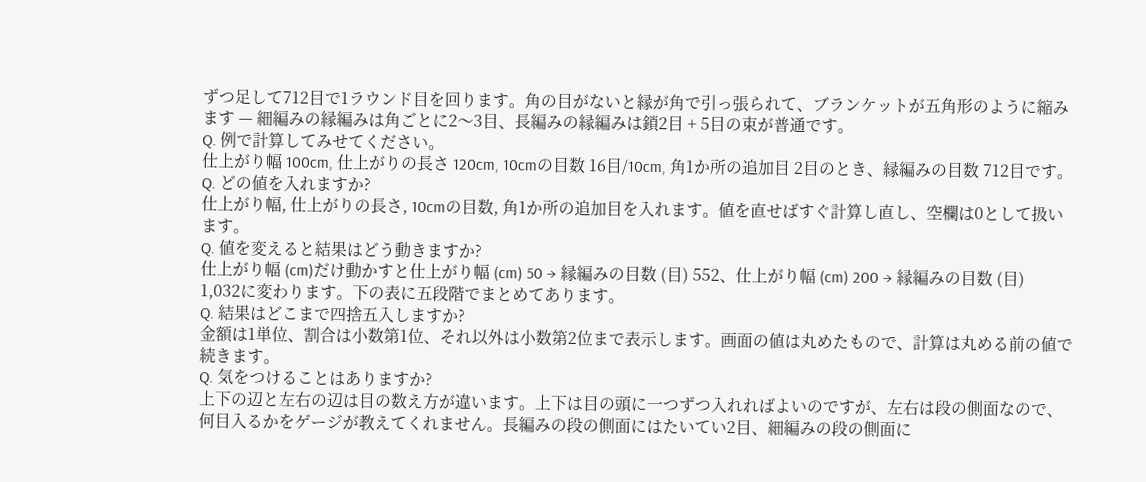ずつ足して712目で1ラウンド目を回ります。角の目がないと縁が角で引っ張られて、ブランケットが五角形のように縮みます — 細編みの縁編みは角ごとに2〜3目、長編みの縁編みは鎖2目 + 5目の束が普通です。
Q. 例で計算してみせてください。
仕上がり幅 100cm, 仕上がりの長さ 120cm, 10cmの目数 16目/10cm, 角1か所の追加目 2目のとき、縁編みの目数 712目です。
Q. どの値を入れますか?
仕上がり幅, 仕上がりの長さ, 10cmの目数, 角1か所の追加目を入れます。値を直せばすぐ計算し直し、空欄は0として扱います。
Q. 値を変えると結果はどう動きますか?
仕上がり幅 (cm)だけ動かすと仕上がり幅 (cm) 50 → 縁編みの目数 (目) 552、仕上がり幅 (cm) 200 → 縁編みの目数 (目) 1,032に変わります。下の表に五段階でまとめてあります。
Q. 結果はどこまで四捨五入しますか?
金額は1単位、割合は小数第1位、それ以外は小数第2位まで表示します。画面の値は丸めたもので、計算は丸める前の値で続きます。
Q. 気をつけることはありますか?
上下の辺と左右の辺は目の数え方が違います。上下は目の頭に一つずつ入れればよいのですが、左右は段の側面なので、何目入るかをゲージが教えてくれません。長編みの段の側面にはたいてい2目、細編みの段の側面に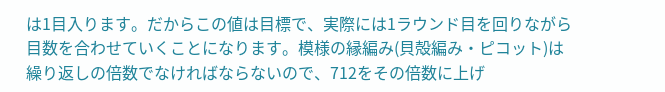は1目入ります。だからこの値は目標で、実際には1ラウンド目を回りながら目数を合わせていくことになります。模様の縁編み(貝殻編み・ピコット)は繰り返しの倍数でなければならないので、712をその倍数に上げ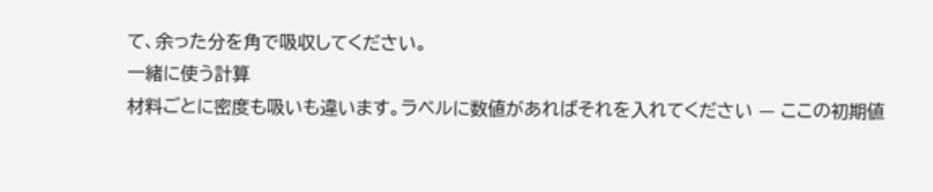て、余った分を角で吸収してください。
一緒に使う計算
材料ごとに密度も吸いも違います。ラベルに数値があればそれを入れてください — ここの初期値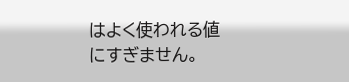はよく使われる値にすぎません。